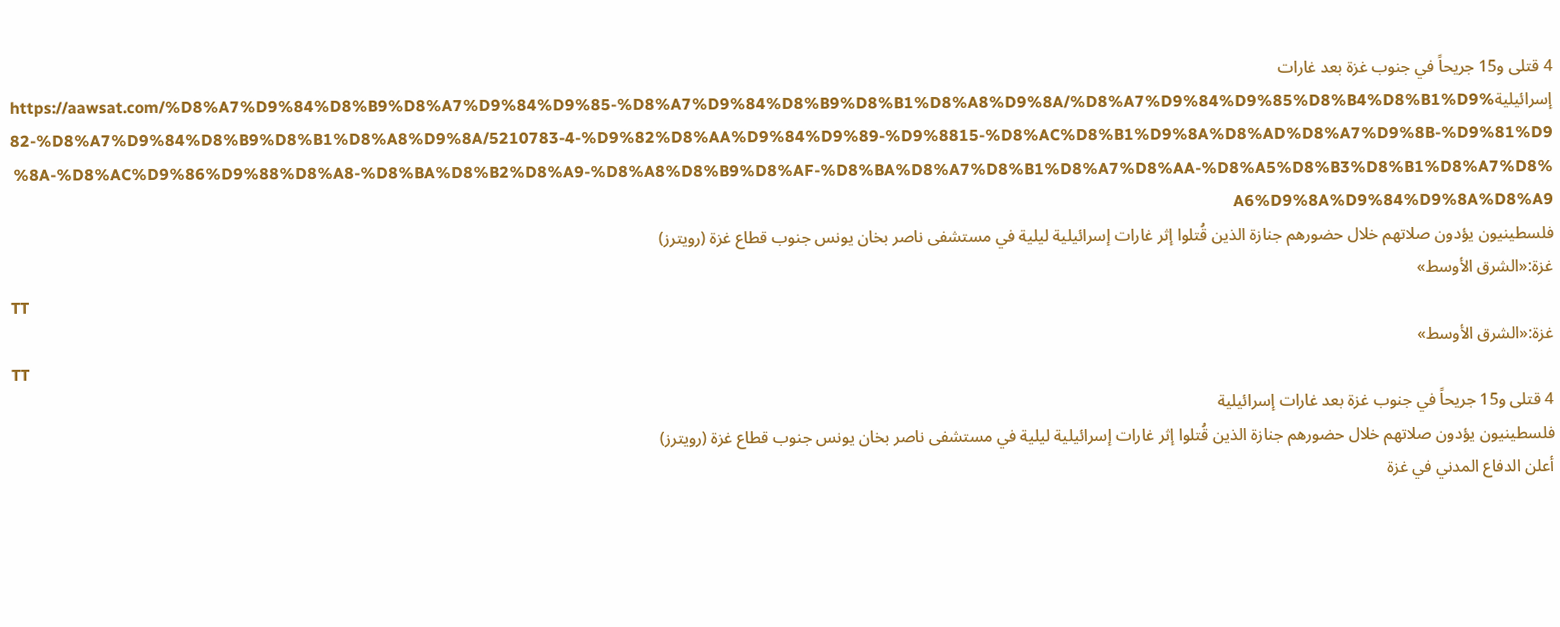4 قتلى و15 جريحاً في جنوب غزة بعد غارات إسرائيليةhttps://aawsat.com/%D8%A7%D9%84%D8%B9%D8%A7%D9%84%D9%85-%D8%A7%D9%84%D8%B9%D8%B1%D8%A8%D9%8A/%D8%A7%D9%84%D9%85%D8%B4%D8%B1%D9%82-%D8%A7%D9%84%D8%B9%D8%B1%D8%A8%D9%8A/5210783-4-%D9%82%D8%AA%D9%84%D9%89-%D9%8815-%D8%AC%D8%B1%D9%8A%D8%AD%D8%A7%D9%8B-%D9%81%D9%8A-%D8%AC%D9%86%D9%88%D8%A8-%D8%BA%D8%B2%D8%A9-%D8%A8%D8%B9%D8%AF-%D8%BA%D8%A7%D8%B1%D8%A7%D8%AA-%D8%A5%D8%B3%D8%B1%D8%A7%D8%A6%D9%8A%D9%84%D9%8A%D8%A9
فلسطينيون يؤدون صلاتهم خلال حضورهم جنازة الذين قُتلوا إثر غارات إسرائيلية ليلية في مستشفى ناصر بخان يونس جنوب قطاع غزة (رويترز)
غزة:«الشرق الأوسط»
TT
غزة:«الشرق الأوسط»
TT
4 قتلى و15 جريحاً في جنوب غزة بعد غارات إسرائيلية
فلسطينيون يؤدون صلاتهم خلال حضورهم جنازة الذين قُتلوا إثر غارات إسرائيلية ليلية في مستشفى ناصر بخان يونس جنوب قطاع غزة (رويترز)
أعلن الدفاع المدني في غزة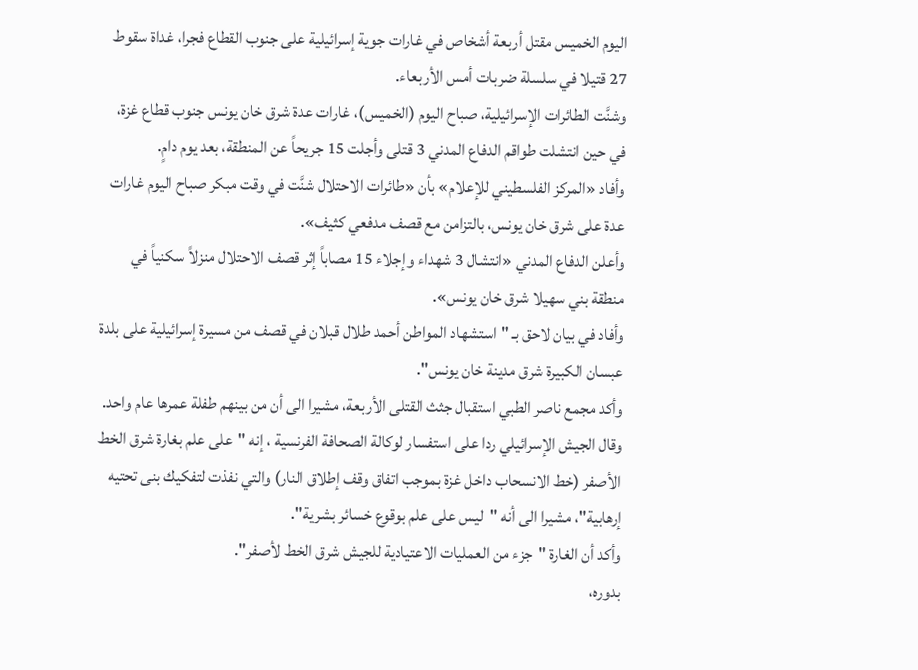اليوم الخميس مقتل أربعة أشخاص في غارات جوية إسرائيلية على جنوب القطاع فجرا، غداة سقوط 27 قتيلا في سلسلة ضربات أمس الأربعاء.
وشنَّت الطائرات الإسرائيلية، صباح اليوم (الخميس)، غارات عدة شرق خان يونس جنوب قطاع غزة، في حين انتشلت طواقم الدفاع المدني 3 قتلى وأجلت 15 جريحاً عن المنطقة، بعد يوم دامٍ.
وأفاد «المركز الفلسطيني للإعلام» بأن «طائرات الاحتلال شنَّت في وقت مبكر صباح اليوم غارات عدة على شرق خان يونس، بالتزامن مع قصف مدفعي كثيف».
وأعلن الدفاع المدني «انتشال 3 شهداء وإجلاء 15 مصاباً إثر قصف الاحتلال منزلاً سكنياً في منطقة بني سهيلا شرق خان يونس».
وأفاد في بيان لاحق بـ "استشهاد المواطن أحمد طلال قبلان في قصف من مسيرة إسرائيلية على بلدة عبسان الكبيرة شرق مدينة خان يونس".
وأكد مجمع ناصر الطبي استقبال جثث القتلى الأربعة، مشيرا الى أن من بينهم طفلة عمرها عام واحد.
وقال الجيش الإسرائيلي ردا على استفسار لوكالة الصحافة الفرنسية ، إنه "على علم بغارة شرق الخط الأصفر (خط الانسحاب داخل غزة بموجب اتفاق وقف إطلاق النار) والتي نفذت لتفكيك بنى تحتيه إرهابية"، مشيرا الى أنه "ليس على علم بوقوع خسائر بشرية".
وأكد أن الغارة "جزء من العمليات الاعتيادية للجيش شرق الخط لأصفر".
بدوره،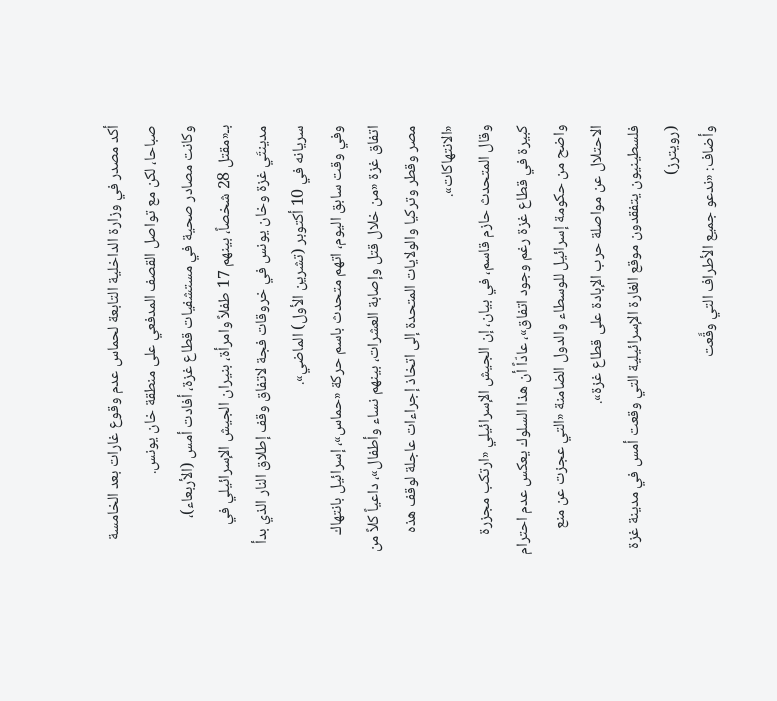أكد مصدر في وزارة الداخلية التابعة لحماس عدم وقوع غارات بعد الخامسة صباحا، لكن مع تواصل القصف المدفعي على منطقة خان يونس.
وكانت مصادر صحية في مستشفيات قطاع غزة، أفادت أمس (الأربعاء)، بـ«مقتل 28 شخصاً، بينهم 17 طفلاً وامرأة، بنيران الجيش الإسرائيلي في مدينتَي غزة وخان يونس في خروقات فجة لاتفاق وقف إطلاق النار الذي بدأ سريانه في 10 أكتوبر (تشرين الأول) الماضي».
وفي وقت سابق اليوم، اتهم متحدث باسم حركة «حماس»، إسرائيل بانتهاك اتفاق غزة «من خلال قتل وإصابة العشرات، بينهم نساء وأطفال»، داعياً كلاً من مصر وقطر وتركيا والولايات المتحدة إلى اتخاذ إجراءات عاجلة لوقف هذه «الانتهاكات».
وقال المتحدث حازم قاسم، في بيان، إن الجيش الإسرائيلي «ارتكب مجزرة كبيرة في قطاع غزة رغم وجود اتفاق»، عادّاً أن هذا السلوك يعكس عدم احترام واضح من حكومة إسرائيل للوسطاء والدول الضامنة «التي عجزت عن منع الاحتلال عن مواصلة حرب الإبادة على قطاع غزة».
فلسطينيون يتفقدون موقع الغارة الإسرائيلية التي وقعت أمس في مدينة غزة (رويترز)
وأضاف: «ندعو جميع الأطراف التي وقَّعت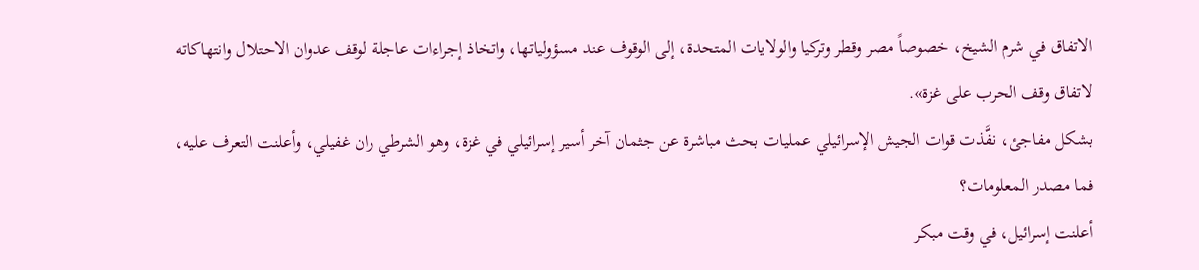الاتفاق في شرم الشيخ، خصوصاً مصر وقطر وتركيا والولايات المتحدة، إلى الوقوف عند مسؤولياتها، واتخاذ إجراءات عاجلة لوقف عدوان الاحتلال وانتهاكاته لاتفاق وقف الحرب على غزة».
بشكل مفاجئ، نفَّذت قوات الجيش الإسرائيلي عمليات بحث مباشرة عن جثمان آخر أسير إسرائيلي في غزة، وهو الشرطي ران غفيلي، وأعلنت التعرف عليه، فما مصدر المعلومات؟
أعلنت إسرائيل، في وقت مبكر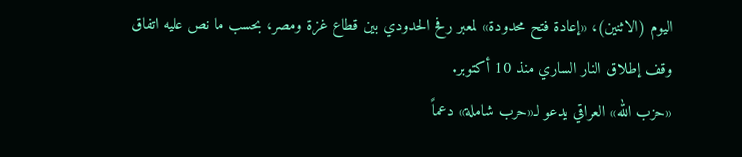اليوم (الاثنين)، «إعادة فتح محدودة» لمعبر رفح الحدودي بين قطاع غزة ومصر، بحسب ما نص عليه اتفاق وقف إطلاق النار الساري منذ 10 أكتوبر.
«حزب الله» العراقي يدعو لـ«حرب شاملة» دعماً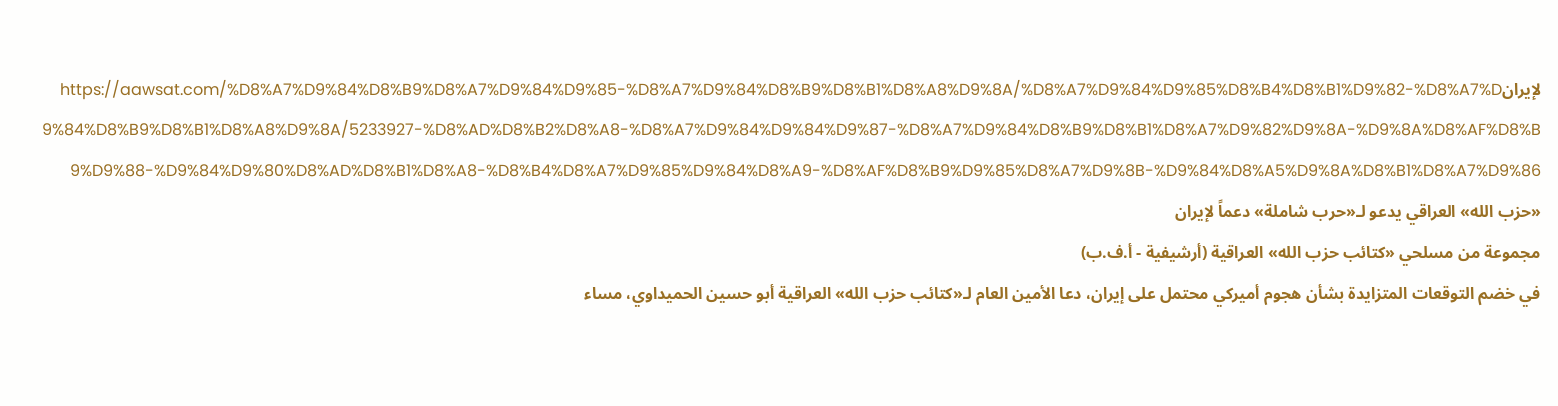لإيرانhttps://aawsat.com/%D8%A7%D9%84%D8%B9%D8%A7%D9%84%D9%85-%D8%A7%D9%84%D8%B9%D8%B1%D8%A8%D9%8A/%D8%A7%D9%84%D9%85%D8%B4%D8%B1%D9%82-%D8%A7%D9%84%D8%B9%D8%B1%D8%A8%D9%8A/5233927-%D8%AD%D8%B2%D8%A8-%D8%A7%D9%84%D9%84%D9%87-%D8%A7%D9%84%D8%B9%D8%B1%D8%A7%D9%82%D9%8A-%D9%8A%D8%AF%D8%B9%D9%88-%D9%84%D9%80%D8%AD%D8%B1%D8%A8-%D8%B4%D8%A7%D9%85%D9%84%D8%A9-%D8%AF%D8%B9%D9%85%D8%A7%D9%8B-%D9%84%D8%A5%D9%8A%D8%B1%D8%A7%D9%86
«حزب الله» العراقي يدعو لـ«حرب شاملة» دعماً لإيران
مجموعة من مسلحي «كتائب حزب الله» العراقية (أرشيفية - أ.ف.ب)
في خضم التوقعات المتزايدة بشأن هجوم أميركي محتمل على إيران، دعا الأمين العام لـ«كتائب حزب الله» العراقية أبو حسين الحميداوي، مساء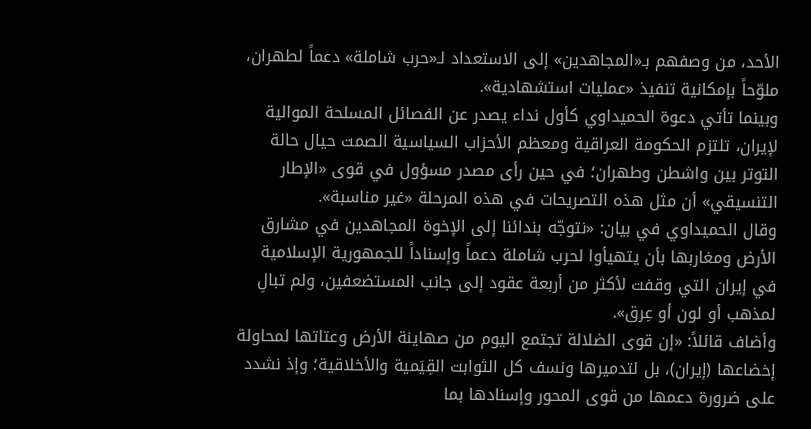الأحد، من وصفهم بـ«المجاهدين» إلى الاستعداد لـ«حرب شاملة» دعماً لطهران، ملوّحاً بإمكانية تنفيذ «عمليات استشهادية».
وبينما تأتي دعوة الحميداوي كأول نداء يصدر عن الفصائل المسلحة الموالية لإيران، تلتزم الحكومة العراقية ومعظم الأحزاب السياسية الصمت حيال حالة التوتر بين واشطن وطهران؛ في حين رأى مصدر مسؤول في قوى «الإطار التنسيقي» أن مثل هذه التصريحات في هذه المرحلة «غير مناسبة».
وقال الحميداوي في بيان: «نتوجّه بندائنا إلى الإخوة المجاهدين في مشارق الأرض ومغاربها بأن يتهيأوا لحرب شاملة دعماً وإسناداً للجمهورية الإسلامية في إيران التي وقفت لأكثر من أربعة عقود إلى جانب المستضعفين، ولم تبالِ لمذهب أو لون أو عِرق».
وأضاف قائلاً: «إن قوى الضلالة تجتمع اليوم من صهاينة الأرض وعتاتها لمحاولة إخضاعها (إيران)، بل لتدميرها ونسف كل الثوابت القِيَمية والأخلاقية؛ وإذ نشدد على ضرورة دعمها من قوى المحور وإسنادها بما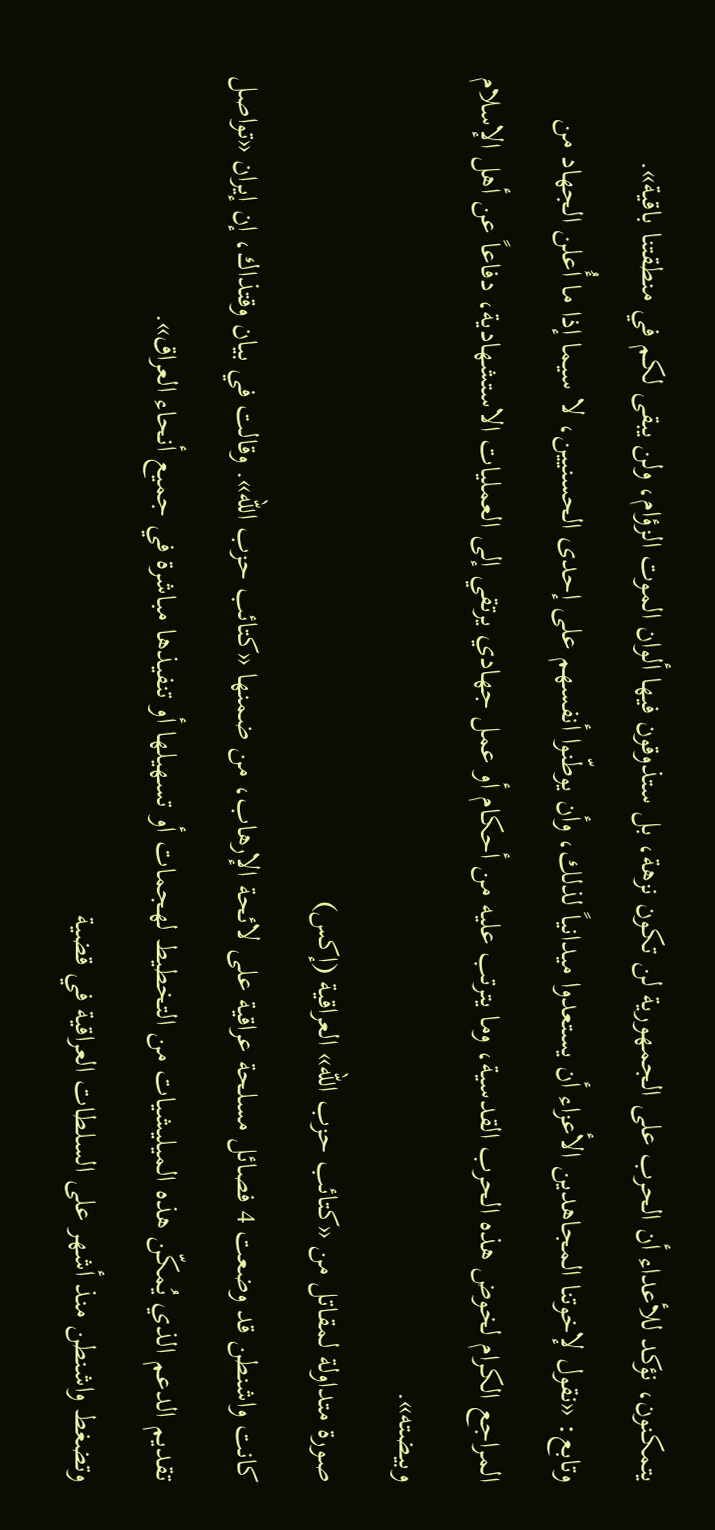يتمكنون، نؤكد للأعداء أن الحرب على الجمهورية لن تكون نزهة، بل ستذوقون فيها ألوان الموت الزؤام، ولن يبقى لكم في منطقتنا باقية».
وتابع: «نقول لإخوتنا المجاهدين الأعزاء أن يستعدوا ميدانياً لذلك، وأن يوطّنوا أنفسهم على إحدى الحسنيين، لا سيما إذا ما أُعلن الجهاد من المراجع الكرام لخوض هذه الحرب القدسية، وما يترتب عليه من أحكام أو عمل جهادي يرتقي إلى العمليات الاستشهادية، دفاعاً عن أهل الإسلام وبيضته».
صورة متداولة لمقاتل من «كتائب حزب الله» العراقية (إكس)
كانت واشنطن قد وضعت 4 فصائل مسلحة عراقية على لائحة الإرهاب، من ضمنها «كتائب حزب الله». وقالت في بيان وقتذاك، إن إيران «تواصل تقديم الدعم الذي يُمكّن هذه الميليشيات من التخطيط لهجمات أو تسهيلها أو تنفيذها مباشرة في جميع أنحاء العراق».
وتضغط واشنطن منذ أشهر على السلطات العراقية في قضية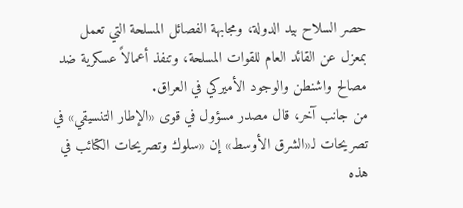حصر السلاح بيد الدولة، ومجابهة الفصائل المسلحة التي تعمل بمعزل عن القائد العام للقوات المسلحة، وتنفذ أعمالاً عسكرية ضد مصالح واشنطن والوجود الأميركي في العراق.
من جانب آخر، قال مصدر مسؤول في قوى «الإطار التنسيقي» في تصريحات لـ«الشرق الأوسط» إن «سلوك وتصريحات الكتائب في هذه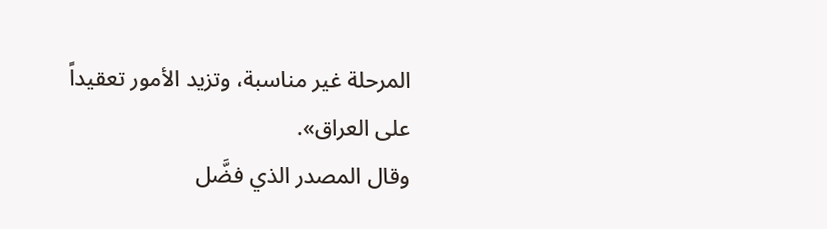المرحلة غير مناسبة، وتزيد الأمور تعقيداً على العراق».
وقال المصدر الذي فضَّل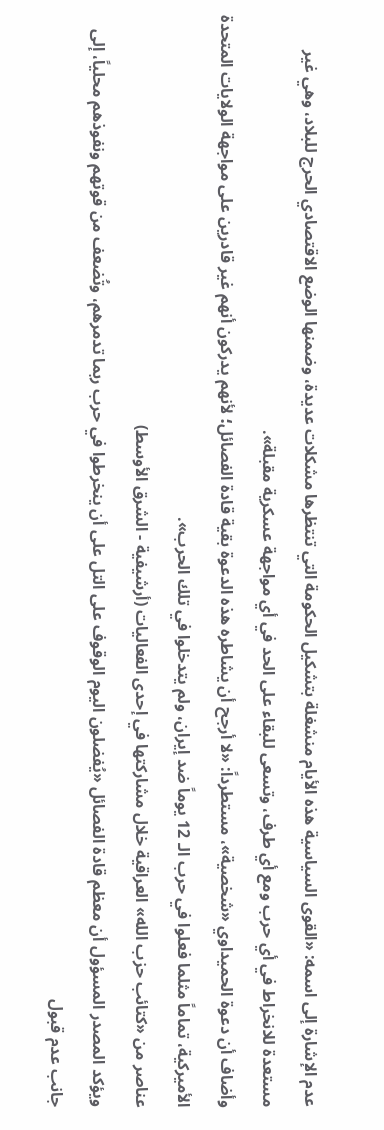عدم الإشارة إلى اسمه: «القوى السياسية هذه الأيام منشغلة بتشكيل الحكومة التي تنتظرها مشكلات عديدة، وضمنها الوضع الاقتصادي الحرج للبلاد، وهي غير مستعدة للانخراط في أي حرب ومع أي طرف، وتسعى للبقاء على الحد في أي مواجهة عسكرية مقبلة».
وأضاف أن دعوة الحميداوي «شخصية»، مستطرداً: «لا أرجح أن يشاطره هذه الدعوة بقية قادة الفصائل؛ لأنهم يدركون أنهم غير قادرين على مواجهة الولايات المتحدة الأميركية، تماماً مثلما فعلوا في حرب الـ 12 يوماً ضد إيران، ولم يتدخلوا في تلك الحرب».
عناصر من «كتائب حزب الله» العراقية خلال مشاركتها في إحدى الفعاليات (أرشيفية - الشرق الأوسط)
ويؤكد المصدر المسؤول أن معظم قادة الفصائل «يُفضلون اليوم الوقوف على التل على أن ينخرطوا في حرب ربما تدمرهم، وتُضعف من قوتهم ونفوذهم محلياً، إلى جانب عدم قبول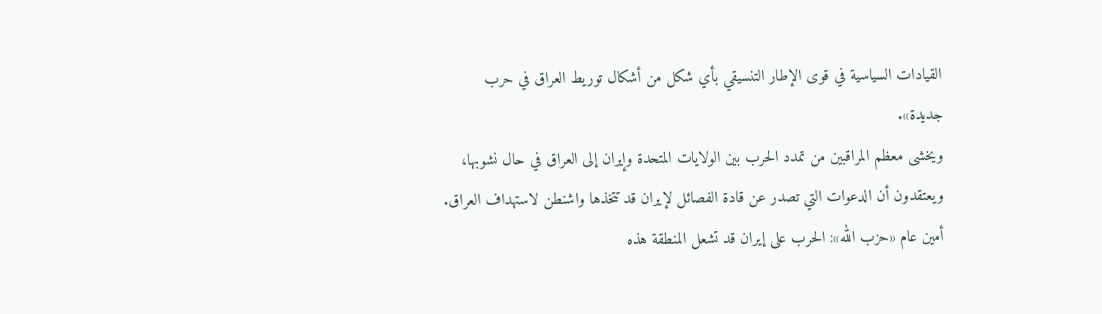القيادات السياسية في قوى الإطار التنسيقي بأي شكل من أشكال توريط العراق في حرب جديدة».
ويخشى معظم المراقبين من تمدد الحرب بين الولايات المتحدة وإيران إلى العراق في حال نشوبها، ويعتقدون أن الدعوات التي تصدر عن قادة الفصائل لإيران قد تتخذها واشنطن لاستهداف العراق.
أمين عام «حزب الله»: الحرب على إيران قد تشعل المنطقة هذه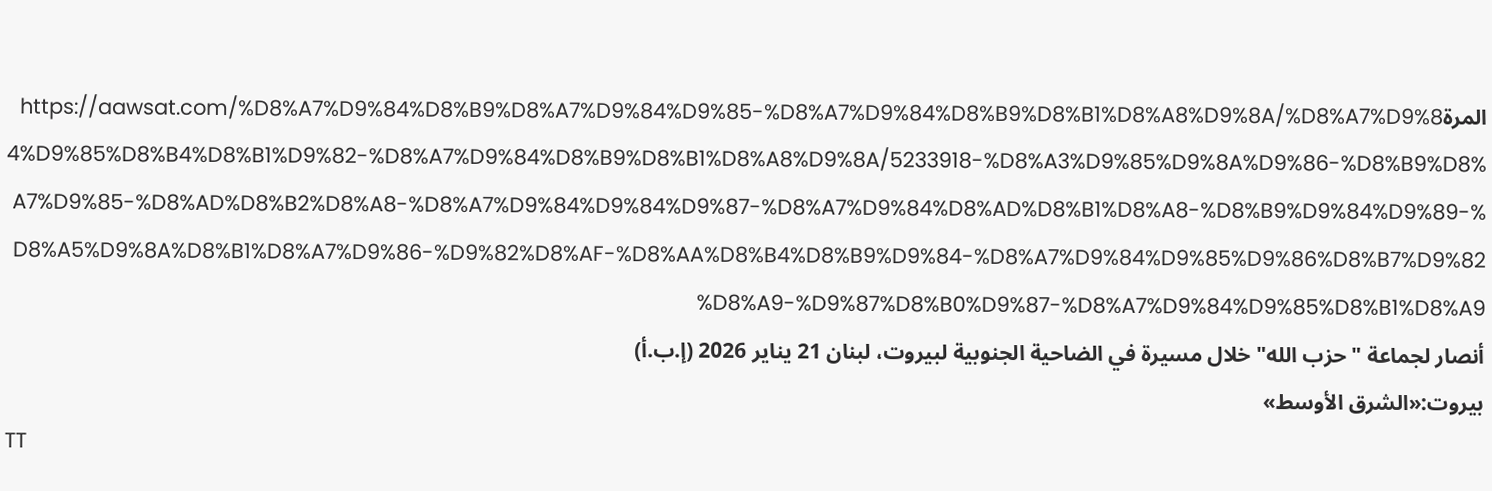المرةhttps://aawsat.com/%D8%A7%D9%84%D8%B9%D8%A7%D9%84%D9%85-%D8%A7%D9%84%D8%B9%D8%B1%D8%A8%D9%8A/%D8%A7%D9%84%D9%85%D8%B4%D8%B1%D9%82-%D8%A7%D9%84%D8%B9%D8%B1%D8%A8%D9%8A/5233918-%D8%A3%D9%85%D9%8A%D9%86-%D8%B9%D8%A7%D9%85-%D8%AD%D8%B2%D8%A8-%D8%A7%D9%84%D9%84%D9%87-%D8%A7%D9%84%D8%AD%D8%B1%D8%A8-%D8%B9%D9%84%D9%89-%D8%A5%D9%8A%D8%B1%D8%A7%D9%86-%D9%82%D8%AF-%D8%AA%D8%B4%D8%B9%D9%84-%D8%A7%D9%84%D9%85%D9%86%D8%B7%D9%82%D8%A9-%D9%87%D8%B0%D9%87-%D8%A7%D9%84%D9%85%D8%B1%D8%A9
أنصار لجماعة "حزب الله" خلال مسيرة في الضاحية الجنوبية لبيروت، لبنان 21 يناير 2026 (إ.ب.أ)
بيروت:«الشرق الأوسط»
TT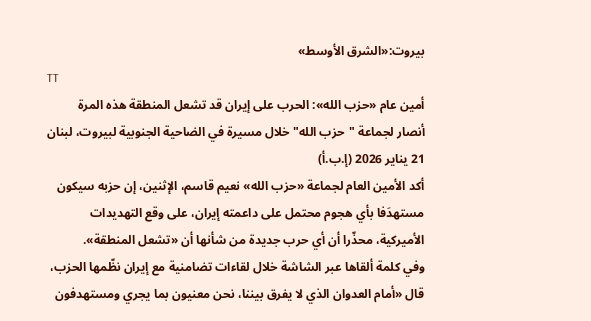بيروت:«الشرق الأوسط»
TT
أمين عام «حزب الله»: الحرب على إيران قد تشعل المنطقة هذه المرة
أنصار لجماعة "حزب الله" خلال مسيرة في الضاحية الجنوبية لبيروت، لبنان 21 يناير 2026 (إ.ب.أ)
أكد الأمين العام لجماعة «حزب الله» نعيم قاسم، الإثنين، إن حزبه سيكون مستهدَفا بأي هجوم محتمل على داعمته إيران، على وقع التهديدات الأميركية، محذّرا أن أي حرب جديدة من شأنها أن «تشعل المنطقة».
وفي كلمة ألقاها عبر الشاشة خلال لقاءات تضامنية مع إيران نظّمها الحزب، قال «أمام العدوان الذي لا يفرق بيننا، نحن معنيون بما يجري ومستهدفون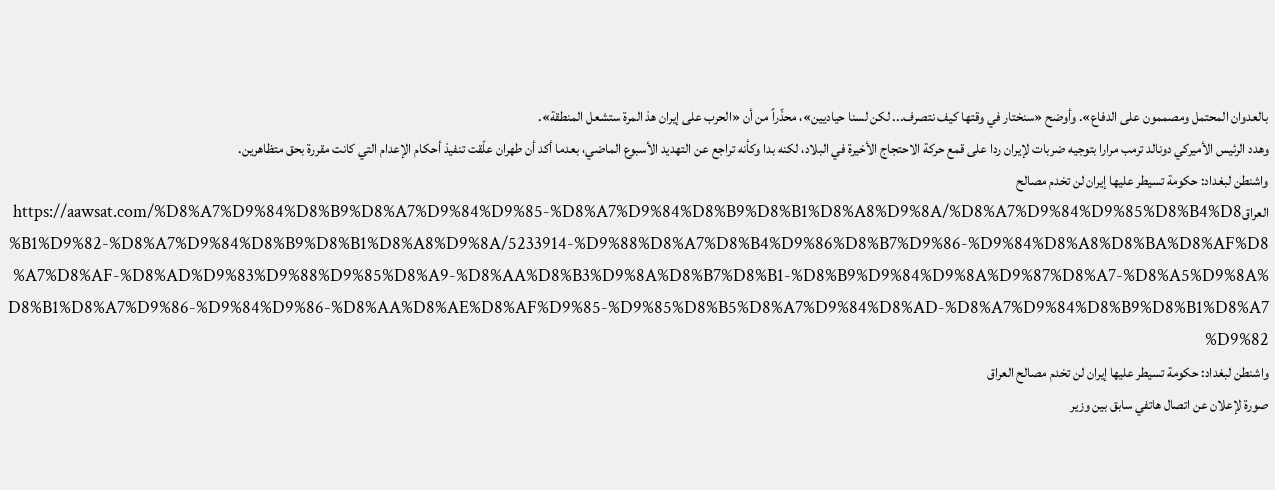بالعدوان المحتمل ومصممون على الدفاع». وأوضح «سنختار في وقتها كيف نتصرف... لكن لسنا حياديين»، محذّراً من أن «الحرب على إيران هذ المرة ستشعل المنطقة».
وهدد الرئيس الأميركي دونالد ترمب مرارا بتوجيه ضربات لإيران ردا على قمع حركة الاحتجاج الأخيرة في البلاد، لكنه بدا وكأنه تراجع عن التهديد الأسبوع الماضي، بعدما أكد أن طهران علّقت تنفيذ أحكام الإعدام التي كانت مقررة بحق متظاهرين.
واشنطن لبغداد: حكومة تسيطر عليها إيران لن تخدم مصالح العراقhttps://aawsat.com/%D8%A7%D9%84%D8%B9%D8%A7%D9%84%D9%85-%D8%A7%D9%84%D8%B9%D8%B1%D8%A8%D9%8A/%D8%A7%D9%84%D9%85%D8%B4%D8%B1%D9%82-%D8%A7%D9%84%D8%B9%D8%B1%D8%A8%D9%8A/5233914-%D9%88%D8%A7%D8%B4%D9%86%D8%B7%D9%86-%D9%84%D8%A8%D8%BA%D8%AF%D8%A7%D8%AF-%D8%AD%D9%83%D9%88%D9%85%D8%A9-%D8%AA%D8%B3%D9%8A%D8%B7%D8%B1-%D8%B9%D9%84%D9%8A%D9%87%D8%A7-%D8%A5%D9%8A%D8%B1%D8%A7%D9%86-%D9%84%D9%86-%D8%AA%D8%AE%D8%AF%D9%85-%D9%85%D8%B5%D8%A7%D9%84%D8%AD-%D8%A7%D9%84%D8%B9%D8%B1%D8%A7%D9%82
واشنطن لبغداد: حكومة تسيطر عليها إيران لن تخدم مصالح العراق
صورة لإعلان عن اتصال هاتفي سابق بين وزير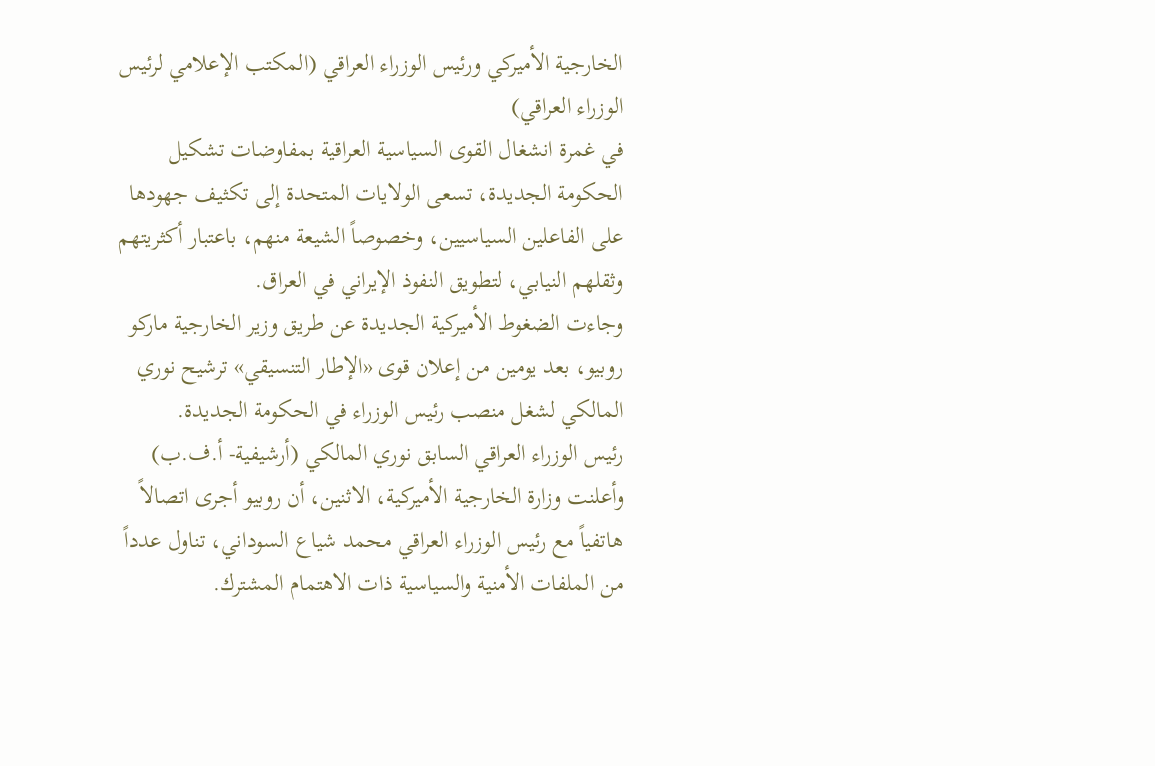الخارجية الأميركي ورئيس الوزراء العراقي (المكتب الإعلامي لرئيس الوزراء العراقي)
في غمرة انشغال القوى السياسية العراقية بمفاوضات تشكيل الحكومة الجديدة، تسعى الولايات المتحدة إلى تكثيف جهودها على الفاعلين السياسيين، وخصوصاً الشيعة منهم، باعتبار أكثريتهم وثقلهم النيابي، لتطويق النفوذ الإيراني في العراق.
وجاءت الضغوط الأميركية الجديدة عن طريق وزير الخارجية ماركو روبيو، بعد يومين من إعلان قوى «الإطار التنسيقي» ترشيح نوري المالكي لشغل منصب رئيس الوزراء في الحكومة الجديدة.
رئيس الوزراء العراقي السابق نوري المالكي (أرشيفية- أ.ف.ب)
وأعلنت وزارة الخارجية الأميركية، الاثنين، أن روبيو أجرى اتصالاً هاتفياً مع رئيس الوزراء العراقي محمد شياع السوداني، تناول عدداً من الملفات الأمنية والسياسية ذات الاهتمام المشترك.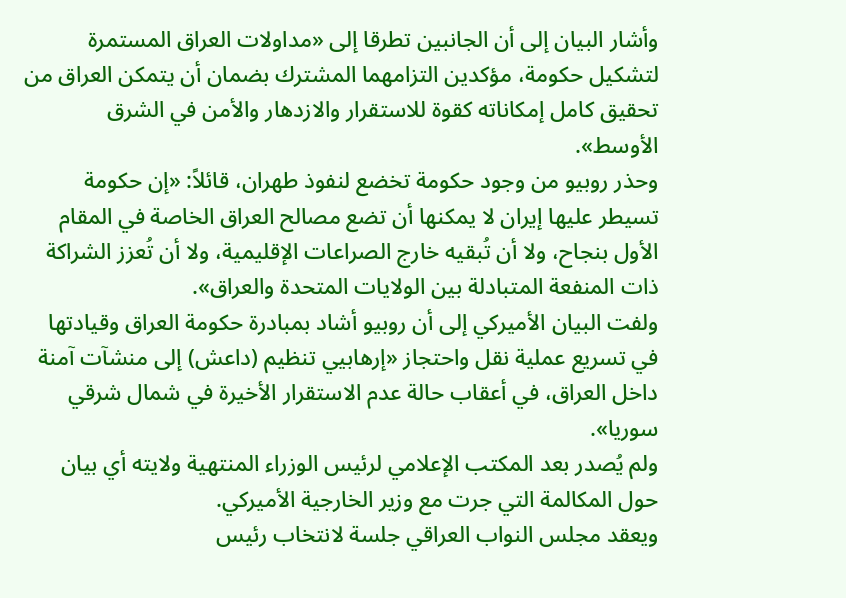وأشار البيان إلى أن الجانبين تطرقا إلى «مداولات العراق المستمرة لتشكيل حكومة، مؤكدين التزامهما المشترك بضمان أن يتمكن العراق من تحقيق كامل إمكاناته كقوة للاستقرار والازدهار والأمن في الشرق الأوسط».
وحذر روبيو من وجود حكومة تخضع لنفوذ طهران، قائلاً: «إن حكومة تسيطر عليها إيران لا يمكنها أن تضع مصالح العراق الخاصة في المقام الأول بنجاح، ولا أن تُبقيه خارج الصراعات الإقليمية، ولا أن تُعزز الشراكة ذات المنفعة المتبادلة بين الولايات المتحدة والعراق».
ولفت البيان الأميركي إلى أن روبيو أشاد بمبادرة حكومة العراق وقيادتها في تسريع عملية نقل واحتجاز «إرهابيي تنظيم (داعش) إلى منشآت آمنة داخل العراق، في أعقاب حالة عدم الاستقرار الأخيرة في شمال شرقي سوريا».
ولم يُصدر بعد المكتب الإعلامي لرئيس الوزراء المنتهية ولايته أي بيان حول المكالمة التي جرت مع وزير الخارجية الأميركي.
ويعقد مجلس النواب العراقي جلسة لانتخاب رئيس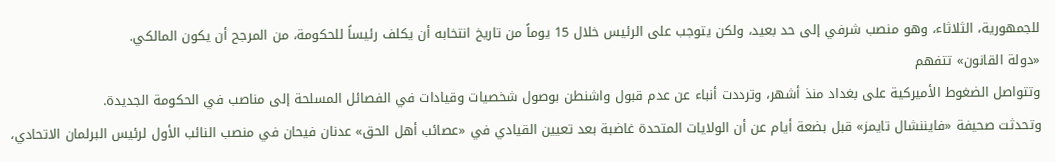للجمهورية، الثلاثاء، وهو منصب شرفي إلى حد بعيد، ولكن يتوجب على الرئيس خلال 15 يوماً من تاريخ انتخابه أن يكلف رئيساً للحكومة، من المرجح أن يكون المالكي.
«دولة القانون» تتفهم
وتتواصل الضغوط الأميركية على بغداد منذ أشهر، وترددت أنباء عن عدم قبول واشنطن بوصول شخصيات وقيادات في الفصائل المسلحة إلى مناصب في الحكومة الجديدة.
وتحدثت صحيفة «فايننشال تايمز» قبل بضعة أيام عن أن الولايات المتحدة غاضبة بعد تعيين القيادي في «عصائب أهل الحق» عدنان فيحان في منصب النائب الأول لرئيس البرلمان الاتحادي،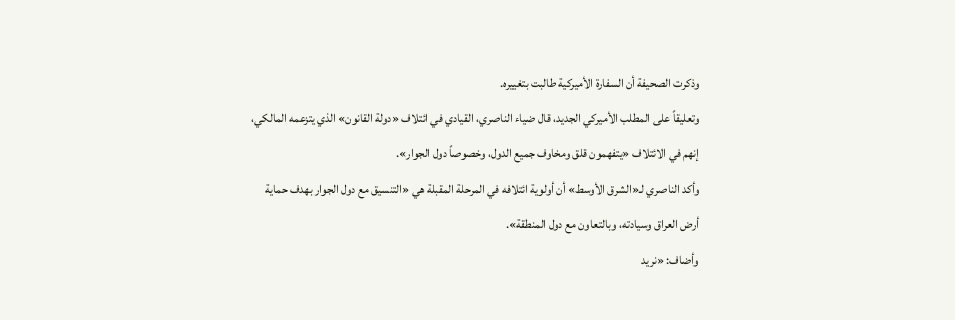وذكرت الصحيفة أن السفارة الأميركية طالبت بتغييره.
وتعليقاً على المطلب الأميركي الجديد، قال ضياء الناصري، القيادي في ائتلاف «دولة القانون» الذي يتزعمه المالكي، إنهم في الائتلاف «يتفهمون قلق ومخاوف جميع الدول، وخصوصاً دول الجوار».
وأكد الناصري لـ«الشرق الأوسط» أن أولوية ائتلافه في المرحلة المقبلة هي «التنسيق مع دول الجوار بهدف حماية أرض العراق وسيادته، وبالتعاون مع دول المنطقة».
وأضاف: «نريد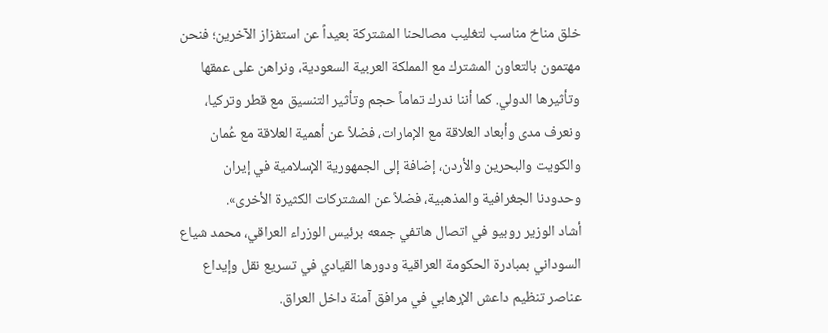خلق مناخ مناسب لتغليب مصالحنا المشتركة بعيداً عن استفزاز الآخرين؛ فنحن مهتمون بالتعاون المشترك مع المملكة العربية السعودية، ونراهن على عمقها وتأثيرها الدولي. كما أننا ندرك تماماً حجم وتأثير التنسيق مع قطر وتركيا، ونعرف مدى وأبعاد العلاقة مع الإمارات، فضلاً عن أهمية العلاقة مع عُمان والكويت والبحرين والأردن، إضافة إلى الجمهورية الإسلامية في إيران وحدودنا الجغرافية والمذهبية، فضلاً عن المشتركات الكثيرة الأخرى».
أشاد الوزير روبيو في اتصال هاتفي جمعه برئيس الوزراء العراقي، محمد شياع السوداني بمبادرة الحكومة العراقية ودورها القيادي في تسريع نقل وإيداع عناصر تنظيم داعش الإرهابي في مرافق آمنة داخل العراق.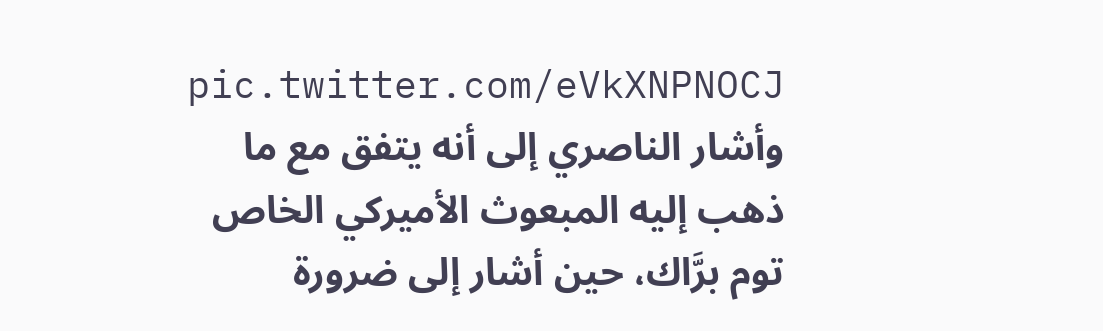pic.twitter.com/eVkXNPNOCJ
وأشار الناصري إلى أنه يتفق مع ما ذهب إليه المبعوث الأميركي الخاص توم برَّاك، حين أشار إلى ضرورة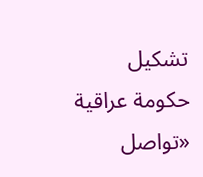تشكيل حكومة عراقية «تواصل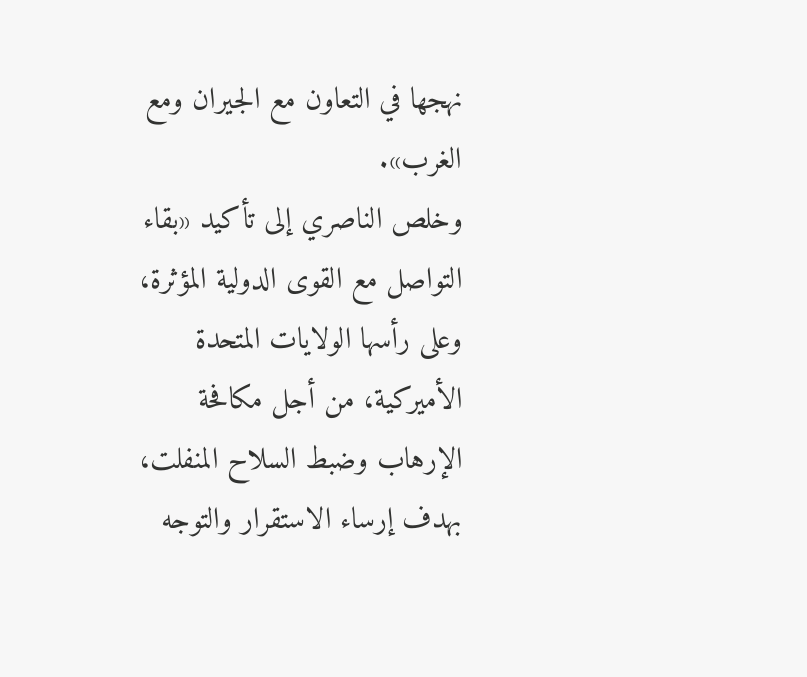نهجها في التعاون مع الجيران ومع الغرب».
وخلص الناصري إلى تأكيد «بقاء التواصل مع القوى الدولية المؤثرة، وعلى رأسها الولايات المتحدة الأميركية، من أجل مكافحة الإرهاب وضبط السلاح المنفلت، بهدف إرساء الاستقرار والتوجه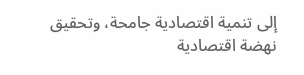إلى تنمية اقتصادية جامحة، وتحقيق نهضة اقتصادية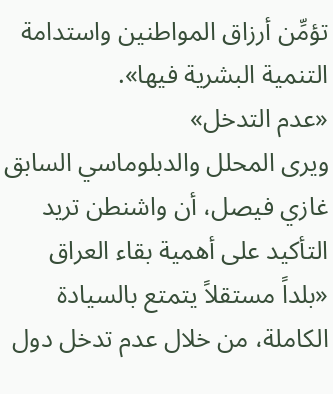تؤمِّن أرزاق المواطنين واستدامة التنمية البشرية فيها».
«عدم التدخل»
ويرى المحلل والدبلوماسي السابق غازي فيصل، أن واشنطن تريد التأكيد على أهمية بقاء العراق «بلداً مستقلاً يتمتع بالسيادة الكاملة، من خلال عدم تدخل دول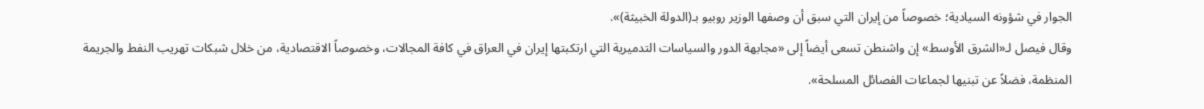الجوار في شؤونه السيادية؛ خصوصاً من إيران التي سبق أن وصفها الوزير روبيو بـ(الدولة الخبيثة)».
وقال فيصل لـ«الشرق الأوسط» إن واشنطن تسعى أيضاً إلى «مجابهة الدور والسياسات التدميرية التي ارتكبتها إيران في العراق في كافة المجالات، وخصوصاً الاقتصادية، من خلال شبكات تهريب النفط والجريمة المنظمة، فضلاً عن تبنيها لجماعات الفصائل المسلحة».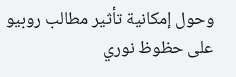وحول إمكانية تأثير مطالب روبيو على حظوظ نوري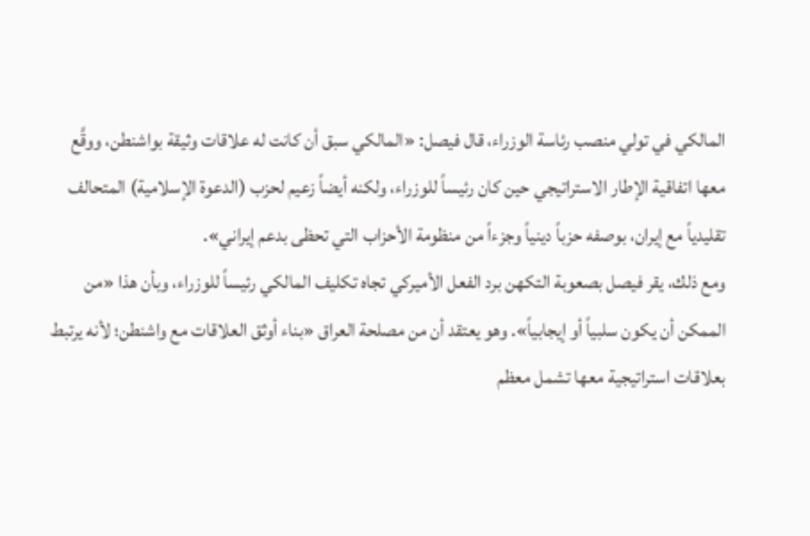المالكي في تولي منصب رئاسة الوزراء، قال فيصل: «المالكي سبق أن كانت له علاقات وثيقة بواشنطن، ووقَّع معها اتفاقية الإطار الاستراتيجي حين كان رئيساً للوزراء، ولكنه أيضاً زعيم لحزب (الدعوة الإسلامية) المتحالف تقليدياً مع إيران، بوصفه حزباً دينياً وجزءاً من منظومة الأحزاب التي تحظى بدعم إيراني».
ومع ذلك، يقر فيصل بصعوبة التكهن برد الفعل الأميركي تجاه تكليف المالكي رئيساً للوزراء، وبأن هذا «من الممكن أن يكون سلبياً أو إيجابياً». وهو يعتقد أن من مصلحة العراق «بناء أوثق العلاقات مع واشنطن؛ لأنه يرتبط بعلاقات استراتيجية معها تشمل معظم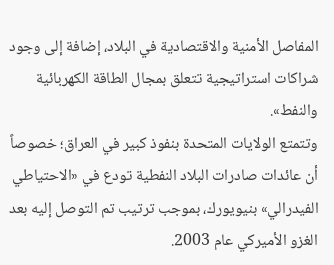المفاصل الأمنية والاقتصادية في البلاد، إضافة إلى وجود شراكات استراتيجية تتعلق بمجال الطاقة الكهربائية والنفط».
وتتمتع الولايات المتحدة بنفوذ كبير في العراق؛ خصوصاً أن عائدات صادرات البلاد النفطية تودع في «الاحتياطي الفيدرالي» بنيويورك، بموجب ترتيب تم التوصل إليه بعد الغزو الأميركي عام 2003.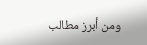ومن أبرز مطالب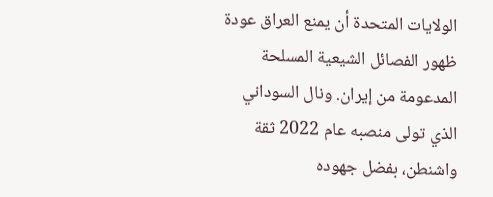الولايات المتحدة أن يمنع العراق عودة ظهور الفصائل الشيعية المسلحة المدعومة من إيران. ونال السوداني الذي تولى منصبه عام 2022 ثقة واشنطن، بفضل جهوده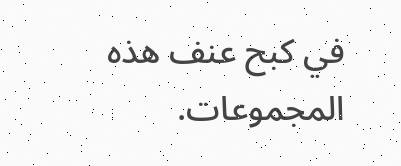في كبح عنف هذه المجموعات.